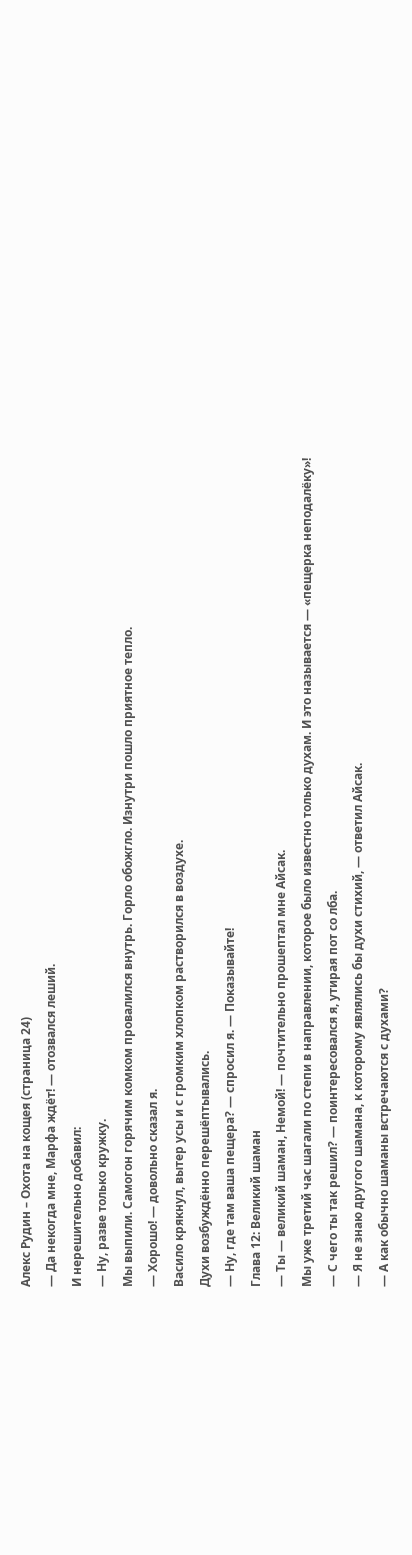Алекс Рудин – Охота на кощея (страница 24)
— Да некогда мне, Марфа ждёт! — отозвался леший.
И нерешительно добавил:
— Ну, разве только кружку.
Мы выпили. Самогон горячим комком провалился внутрь. Горло обожгло. Изнутри пошло приятное тепло.
— Хорошо! — довольно сказал я.
Васило крякнул, вытер усы и с громким хлопком растворился в воздухе.
Духи возбуждённо перешёптывались.
— Ну, где там ваша пещера? — спросил я. — Показывайте!
Глава 12: Великий шаман
— Ты — великий шаман, Немой! — почтительно прошептал мне Айсак.
Мы уже третий час шагали по степи в направлении, которое было известно только духам. И это называется — «пещерка неподалёку»!
— С чего ты так решил? — поинтересовался я, утирая пот со лба.
— Я не знаю другого шамана, к которому являлись бы духи стихий, — ответил Айсак.
— А как обычно шаманы встречаются с духами?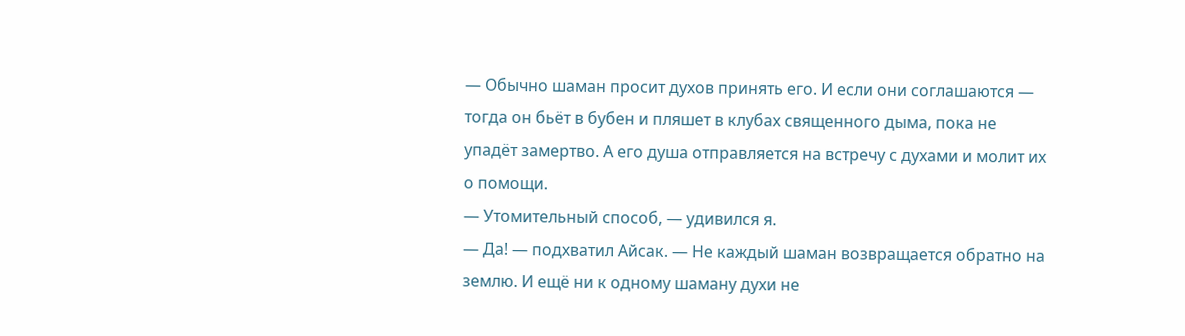— Обычно шаман просит духов принять его. И если они соглашаются — тогда он бьёт в бубен и пляшет в клубах священного дыма, пока не упадёт замертво. А его душа отправляется на встречу с духами и молит их о помощи.
— Утомительный способ, — удивился я.
— Да! — подхватил Айсак. — Не каждый шаман возвращается обратно на землю. И ещё ни к одному шаману духи не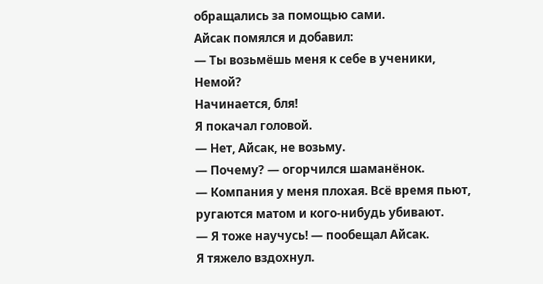обращались за помощью сами.
Айсак помялся и добавил:
— Ты возьмёшь меня к себе в ученики, Немой?
Начинается, бля!
Я покачал головой.
— Нет, Айсак, не возьму.
— Почему? — огорчился шаманёнок.
— Компания у меня плохая. Всё время пьют, ругаются матом и кого-нибудь убивают.
— Я тоже научусь! — пообещал Айсак.
Я тяжело вздохнул.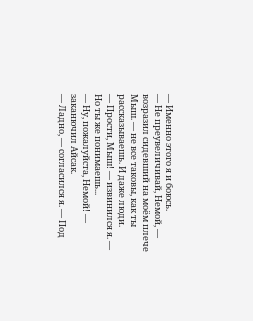— Именно этого я и боюсь.
— Не преувеличивай, Немой, — возразил сидевший на моём плече Мыш. — не все таковы, как ты рассказываешь. И даже люди.
— Прости, Мыш! — извинился я. — Но ты же понимаешь...
— Ну, пожалуйста, Немой! — заканючил Айсак.
— Ладно, — согласился я. — Под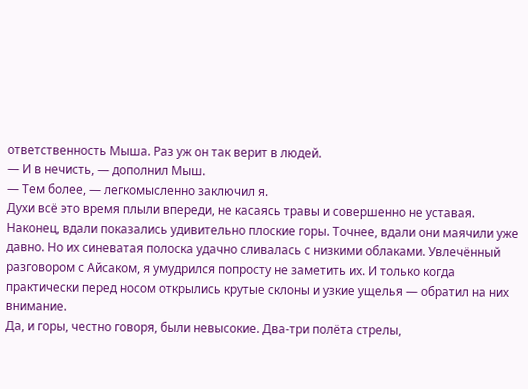ответственность Мыша. Раз уж он так верит в людей.
— И в нечисть, — дополнил Мыш.
— Тем более, — легкомысленно заключил я.
Духи всё это время плыли впереди, не касаясь травы и совершенно не уставая.
Наконец, вдали показались удивительно плоские горы. Точнее, вдали они маячили уже давно. Но их синеватая полоска удачно сливалась с низкими облаками. Увлечённый разговором с Айсаком, я умудрился попросту не заметить их. И только когда практически перед носом открылись крутые склоны и узкие ущелья — обратил на них внимание.
Да, и горы, честно говоря, были невысокие. Два-три полёта стрелы,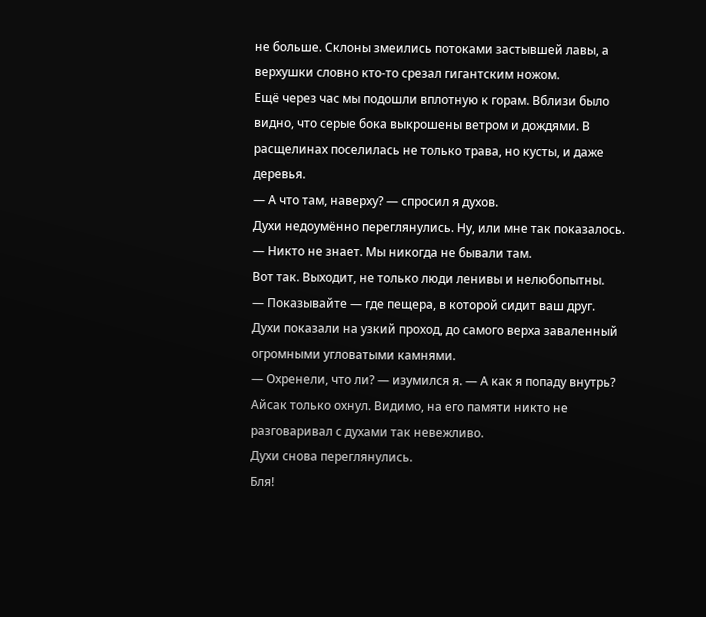не больше. Склоны змеились потоками застывшей лавы, а верхушки словно кто-то срезал гигантским ножом.
Ещё через час мы подошли вплотную к горам. Вблизи было видно, что серые бока выкрошены ветром и дождями. В расщелинах поселилась не только трава, но кусты, и даже деревья.
— А что там, наверху? — спросил я духов.
Духи недоумённо переглянулись. Ну, или мне так показалось.
— Никто не знает. Мы никогда не бывали там.
Вот так. Выходит, не только люди ленивы и нелюбопытны.
— Показывайте — где пещера, в которой сидит ваш друг.
Духи показали на узкий проход, до самого верха заваленный огромными угловатыми камнями.
— Охренели, что ли? — изумился я. — А как я попаду внутрь?
Айсак только охнул. Видимо, на его памяти никто не разговаривал с духами так невежливо.
Духи снова переглянулись.
Бля!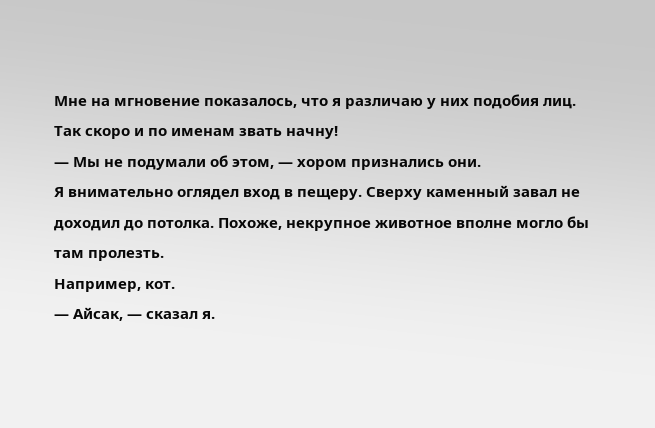Мне на мгновение показалось, что я различаю у них подобия лиц. Так скоро и по именам звать начну!
— Мы не подумали об этом, — хором признались они.
Я внимательно оглядел вход в пещеру. Сверху каменный завал не доходил до потолка. Похоже, некрупное животное вполне могло бы там пролезть.
Например, кот.
— Айсак, — сказал я.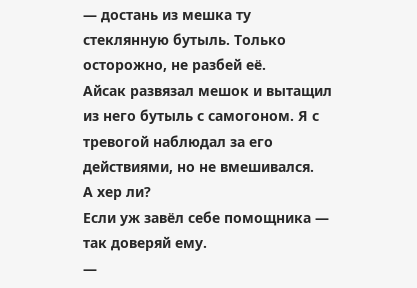— достань из мешка ту стеклянную бутыль. Только осторожно, не разбей её.
Айсак развязал мешок и вытащил из него бутыль с самогоном. Я с тревогой наблюдал за его действиями, но не вмешивался.
А хер ли?
Если уж завёл себе помощника — так доверяй ему.
—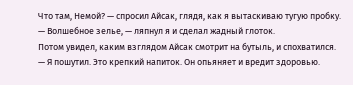Что там, Немой? — спросил Айсак, глядя, как я вытаскиваю тугую пробку.
— Волшебное зелье, — ляпнул я и сделал жадный глоток.
Потом увидел, каким взглядом Айсак смотрит на бутыль, и спохватился.
— Я пошутил. Это крепкий напиток. Он опьяняет и вредит здоровью.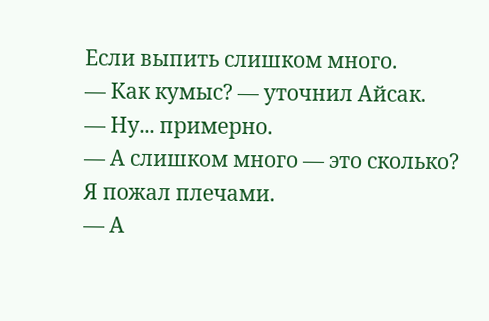Если выпить слишком много.
— Как кумыс? — уточнил Айсак.
— Ну... примерно.
— А слишком много — это сколько?
Я пожал плечами.
— А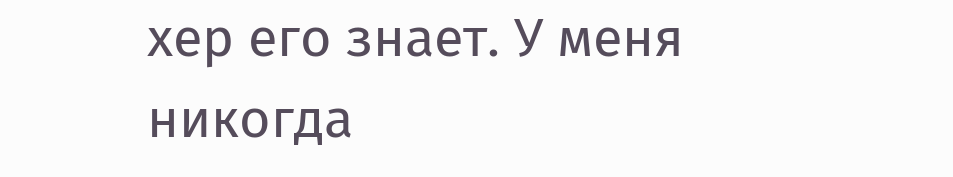хер его знает. У меня никогда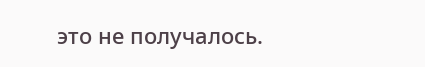это не получалось.